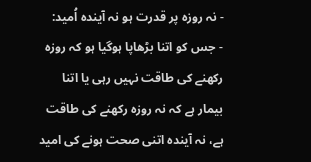- نہ روزہ پر قدرت ہو نہ آیندہ اُمید:
- جس کو اتنا بڑھاپا ہوگیا ہو کہ روزہ رکھنے کی طاقت نہیں رہی یا اتنا بیمار ہے کہ نہ روزہ رکھنے کی طاقت ہے، نہ آیندہ اتنی صحت ہونے کی امید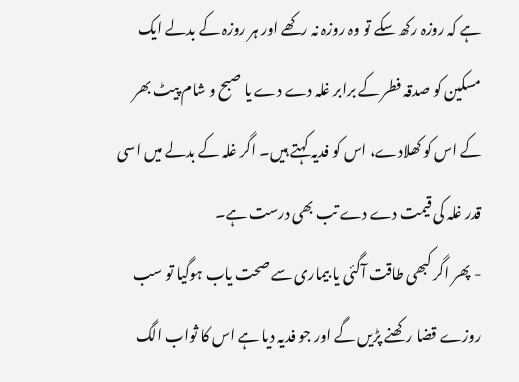ہے کہ روزہ رکھ سکے تو وہ روزہ نہ رکھے اور ہر روزہ کے بدلے ایک مسکین کو صدقہ فطر کے برابر غلہ دے دے یا صبح و شام پیٹ بھر کے اس کو کھلادے، اس کو فدیہ کہتے ہیں۔ اگر غلہ کے بدلے میں اسی قدر غلہ کی قیمت دے دے تب بھی درست ہے۔
- پھر اگر کبھی طاقت آگئی یا بیماری سے صحت یاب ہوگیا تو سب روزے قضا رکھنے پڑیں گے اور جو فدیہ دیا ہے اس کا ثواب الگ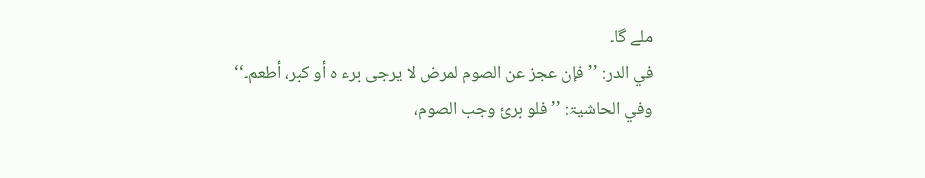ملے گا۔
في الدر: ’’ فإن عجز عن الصوم لمرض لا یرجی برء ہ أو کبر، أطعم۔‘‘ وفي الحاشیۃ: ’’ فلو بریٔ وجب الصوم،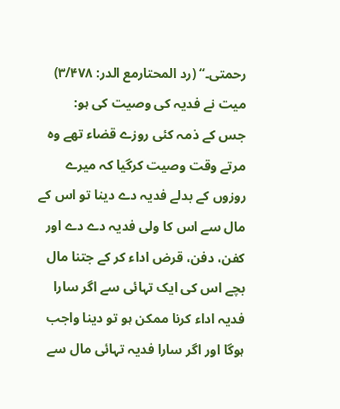رحمتی۔‘‘ (رد المحتارمع الدر: ۳/۴۷۸)
میت نے فدیہ کی وصیت کی ہو:
جس کے ذمہ کئی روزے قضاء تھے وہ مرتے وقت وصیت کرگیا کہ میرے روزوں کے بدلے فدیہ دے دینا تو اس کے مال سے اس کا ولی فدیہ دے دے اور کفن، دفن، قرض اداء کر کے جتنا مال بچے اس کی ایک تہائی سے اگر سارا فدیہ اداء کرنا ممکن ہو تو دینا واجب ہوگا اور اگر سارا فدیہ تہائی مال سے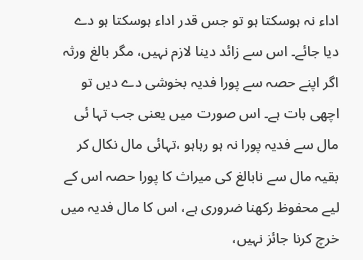اداء نہ ہوسکتا ہو تو جس قدر اداء ہوسکتا ہو دے دیا جائے۔ اس سے زائد دینا لازم نہیں، مگر بالغ ورثہ اگر اپنے حصہ سے پورا فدیہ بخوشی دے دیں تو اچھی بات ہے۔ اس صورت میں یعنی جب تہا ئی مال سے فدیہ پورا نہ ہو رہاہو ،تہائی مال نکال کر بقیہ مال سے نابالغ کی میراث کا پورا حصہ اس کے لیے محفوظ رکھنا ضروری ہے، اس کا مال فدیہ میں خرچ کرنا جائز نہیں،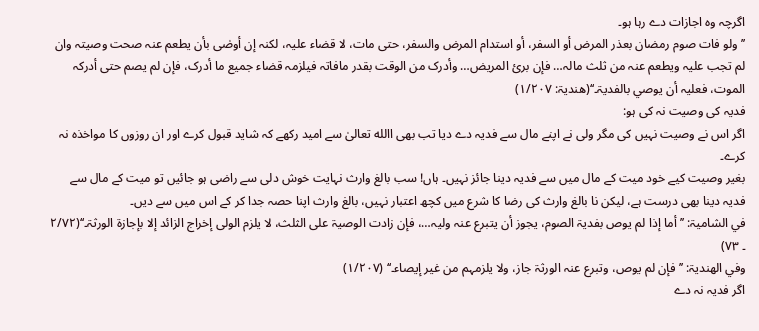اگرچہ وہ اجازات دے رہا ہو۔
’’ولو فات صوم رمضان بعذر المرض أو السفر، أو استدام المرض والسفر، حتی مات، لا قضاء علیہ، لکنہ إن أوصٰی بأن یطعم عنہ صحت وصیتہ وان لم تجب علیہ ویطعم عنہ من ثلث مالہ… فإن بریٔ المریض… وأدرک من الوقت بقدر مافاتہ فیلزمہ قضاء جمیع ما أدرک، فإن لم یصم حتی أدرکہ الموت، فعلیہ أن یوصي بالفدیۃ۔‘‘(ھندیۃ: ۱/۲۰۷)
فدیہ کی وصیت نہ کی ہو:
اگر اس نے وصیت نہیں کی مگر ولی نے اپنے مال سے فدیہ دے دیا تب بھی االله تعالیٰ سے امید رکھے کہ شاید قبول کرے اور ان روزوں کا مواخذہ نہ کرے۔
بغیر وصیت کیے خود میت کے مال میں سے فدیہ دینا جائز نہیں۔ ہاں! سب بالغ وارث نہایت خوش دلی سے راضی ہو جائیں تو میت کے مال سے فدیہ دینا بھی درست ہے، لیکن نا بالغ وارث کی رضا کا شرع میں کچھ اعتبار نہیں، بالغ وارث اپنا حصہ جدا کر کے اس میں سے دیں۔
في الشامیۃ: ’’أما إذا لم یوص بفدیۃ الصوم، یجوز أن یتبرع عنہ ولیہ…، فإن زادت الوصیۃ علی الثلث، لا یلزم الولی إخراج الزائد إلا بإجازۃ الورثۃ۔‘‘(۲/۷۲ ۔ ۷۳)
وفي الھندیۃ: ’’ فإن لم یوص، وتبرع عنہ الورثۃ جاز، ولا یلزمہم من غیر إیصاء۔‘‘ (۱/۲۰۷)
اگر فدیہ نہ دے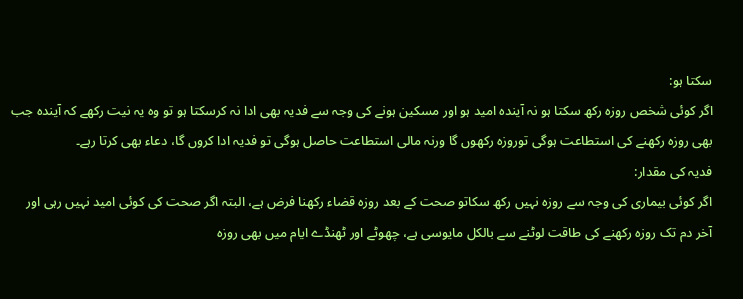سکتا ہو:
اگر کوئی شخص روزہ رکھ سکتا ہو نہ آیندہ امید ہو اور مسکین ہونے کی وجہ سے فدیہ بھی ادا نہ کرسکتا ہو تو وہ یہ نیت رکھے کہ آیندہ جب بھی روزہ رکھنے کی استطاعت ہوگی توروزہ رکھوں گا ورنہ مالی استطاعت حاصل ہوگی تو فدیہ ادا کروں گا، دعاء بھی کرتا رہے۔
فدیہ کی مقدار:
اگر کوئی بیماری کی وجہ سے روزہ نہیں رکھ سکاتو صحت کے بعد روزہ قضاء رکھنا فرض ہے، البتہ اگر صحت کی کوئی امید نہیں رہی اور آخر دم تک روزہ رکھنے کی طاقت لوٹنے سے بالکل مایوسی ہے، چھوٹے اور ٹھنڈے ایام میں بھی روزہ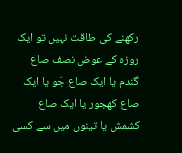رکھنے کی طاقت نہیں تو ایک روزہ کے عوض نصف صاع گندم یا ایک صاع جَو یا ایک صاع کھجور یا ایک صاع کشمش یا تینوں میں سے کسی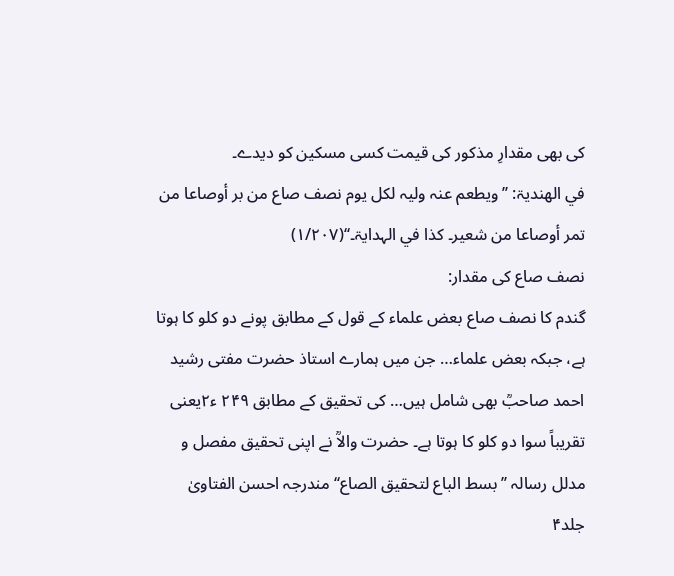کی بھی مقدارِ مذکور کی قیمت کسی مسکین کو دیدے۔
في الھندیۃ: ’’ویطعم عنہ ولیہ لکل یوم نصف صاع من بر أوصاعا من تمر أوصاعا من شعیر۔ کذا في الہدایۃ۔‘‘(۱/۲۰۷)
نصف صاع کی مقدار:
گندم کا نصف صاع بعض علماء کے قول کے مطابق پونے دو کلو کا ہوتا ہے، جبکہ بعض علماء… جن میں ہمارے استاذ حضرت مفتی رشید احمد صاحبؒ بھی شامل ہیں… کی تحقیق کے مطابق ۲۴۹ ء۲یعنی تقریباً سوا دو کلو کا ہوتا ہے۔ حضرت والاؒ نے اپنی تحقیق مفصل و مدلل رسالہ ’’بسط الباع لتحقیق الصاع‘‘ مندرجہ احسن الفتاویٰ جلد۴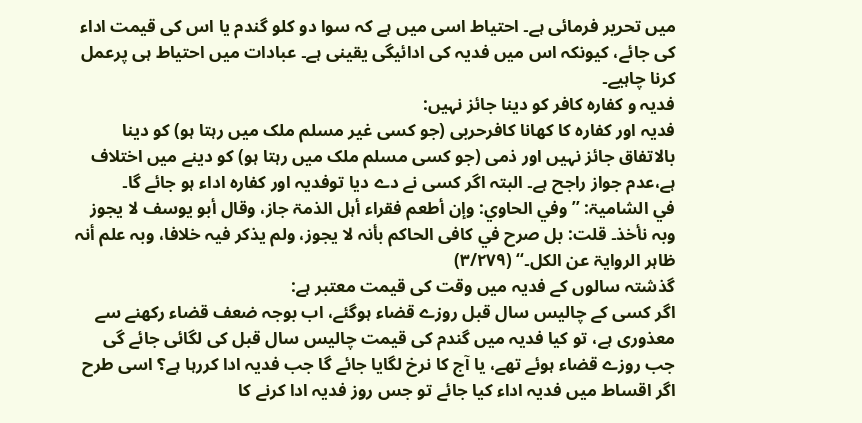میں تحریر فرمائی ہے۔ احتیاط اسی میں ہے کہ سوا دو کلو گندم یا اس کی قیمت اداء کی جائے، کیونکہ اس میں فدیہ کی ادائیگی یقینی ہے۔ عبادات میں احتیاط ہی پرعمل کرنا چاہیے۔
فدیہ و کفارہ کافر کو دینا جائز نہیں:
فدیہ اور کفارہ کا کھانا کافرحربی (جو کسی غیر مسلم ملک میں رہتا ہو) کو دینا بالاتفاق جائز نہیں اور ذمی (جو کسی مسلم ملک میں رہتا ہو) کو دینے میں اختلاف ہے،عدم جواز راجح ہے۔ البتہ اگر کسی نے دے دیا توفدیہ اور کفارہ اداء ہو جائے گا۔
في الشامیۃ: ’’ وفي الحاوي: وإن أطعم فقراء أہل الذمۃ جاز، وقال أبو یوسف لا یجوز وبہ نأخذ۔ قلت: بل صرح في کافی الحاکم بأنہ لا یجوز، ولم یذکر فیہ خلافا، وبہ علم أنہ ظاہر الروایۃ عن الکل۔‘‘ (۳/۲۷۹)
گذشتہ سالوں کے فدیہ میں وقت کی قیمت معتبر ہے:
اگر کسی کے چالیس سال قبل روزے قضاء ہوگئے، اب بوجہ ضعف قضاء رکھنے سے معذوری ہے، تو کیا فدیہ میں گندم کی قیمت چالیس سال قبل کی لگائی جائے گی جب روزے قضاء ہوئے تھے، یا آج کا نرخ لگایا جائے گا جب فدیہ ادا کررہا ہے؟ اسی طرح اگر اقساط میں فدیہ اداء کیا جائے تو جس روز فدیہ ادا کرنے کا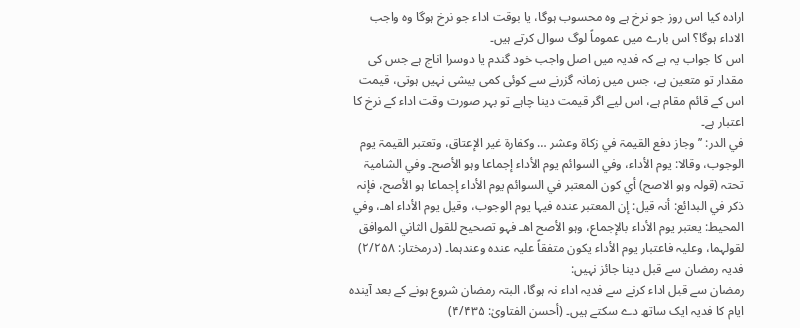ارادہ کیا اس روز جو نرخ ہے وہ محسوب ہوگا، یا بوقت اداء جو نرخ ہوگا وہ واجب الاداء ہوگا؟ اس بارے میں عموماً لوگ سوال کرتے ہیں۔
اس کا جواب یہ ہے کہ فدیہ میں اصل واجب خود گندم یا دوسرا اناج ہے جس کی مقدار تو متعین ہے، جس میں زمانہ گزرنے سے کوئی کمی بیشی نہیں ہوتی، قیمت اس کے قائم مقام ہے، اس لیے اگر قیمت دینا چاہے تو بہر صورت وقت اداء کے نرخ کا اعتبار ہے۔
في الدر: ’’ وجاز دفع القیمۃ في زکاۃ وعشر … وکفارۃ غیر الإعتاق، وتعتبر القیمۃ یوم الوجوب، وقالا: یوم الأداء، وفي السوائم یوم الأداء إجماعا وہو الأصح۔ وفي الشامیۃ تحتہ (قولہ وہو الاصح) أي کون المعتبر في السوائم یوم الأداء إجماعا ہو الأصح، فإنہ ذکر في البدائع: أنہ قیل: إن المعتبر عندہ فیہا یوم الوجوب، وقیل یوم الأداء اھـ، وفي المحیط: یعتبر یوم الأداء بالإجماع، وہو الأصح اھـ فہو تصحیح للقول الثاني الموافق لقولہما، وعلیہ فاعتبار یوم الأداء یکون متفقاً علیہ عندہ وعندہما۔ (درمختار: ۲/۲۵۸)
فدیہ رمضان سے قبل دینا جائز نہیں:
رمضان سے قبل اداء کرنے سے فدیہ اداء نہ ہوگا، البتہ رمضان شروع ہونے کے بعد آیندہ ایام کا فدیہ ایک ساتھ دے سکتے ہیں۔ (أحسن الفتاویٰ: ۴/۴۳۵)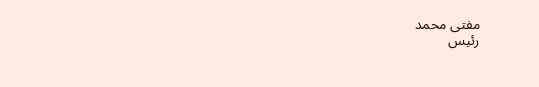مفتی محمد
رئیس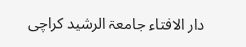دار الافتاء جامعۃ الرشید کراچی